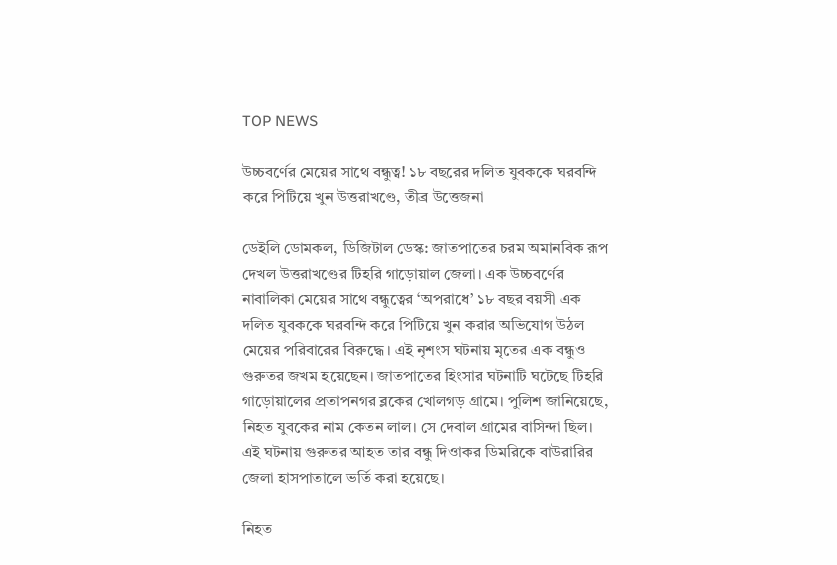TOP NEWS

উচ্চবর্ণের মেয়ের সাথে বন্ধুত্ব! ১৮ বছরের দলিত যুবককে ঘরবন্দি করে পিটিয়ে খুন উত্তরাখণ্ডে, তীব্র উত্তেজনা

ডেইলি ডোমকল, ডিজিটাল ডেস্ক: জাতপাতের চরম অমানবিক রূপ দেখল উত্তরাখণ্ডের টিহরি গাড়োয়াল জেলা। এক উচ্চবর্ণের নাবালিকা মেয়ের সাথে বন্ধুত্বের ‘অপরাধে’ ১৮ বছর বয়সী এক দলিত যুবককে ঘরবন্দি করে পিটিয়ে খুন করার অভিযোগ উঠল মেয়ের পরিবারের বিরুদ্ধে। এই নৃশংস ঘটনায় মৃতের এক বন্ধুও গুরুতর জখম হয়েছেন। জাতপাতের হিংসার ঘটনাটি ঘটেছে টিহরি গাড়োয়ালের প্রতাপনগর ব্লকের খোলগড় গ্রামে। পুলিশ জানিয়েছে, নিহত যুবকের নাম কেতন লাল। সে দেবাল গ্রামের বাসিন্দা ছিল। এই ঘটনায় গুরুতর আহত তার বন্ধু দিওাকর ডিমরিকে বাউরারির জেলা হাসপাতালে ভর্তি করা হয়েছে।

নিহত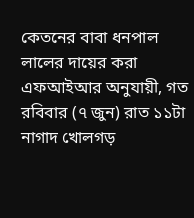কেতনের বাবা ধনপাল লালের দায়ের করা এফআইআর অনুযায়ী, গত রবিবার (৭ জুন) রাত ১১টা নাগাদ খোলগড়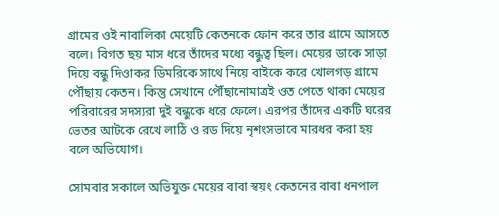গ্রামের ওই নাবালিকা মেয়েটি কেতনকে ফোন করে তার গ্রামে আসতে বলে। বিগত ছয় মাস ধরে তাঁদের মধ্যে বন্ধুত্ব ছিল। মেয়ের ডাকে সাড়া দিয়ে বন্ধু দিওাকর ডিমরিকে সাথে নিয়ে বাইকে করে খোলগড় গ্রামে পৌঁছায় কেতন। কিন্তু সেখানে পৌঁছানোমাত্রই ওত পেতে থাকা মেয়ের পরিবারের সদস্যরা দুই বন্ধুকে ধরে ফেলে। এরপর তাঁদের একটি ঘরের ভেতর আটকে রেখে লাঠি ও রড দিয়ে নৃশংসভাবে মারধর করা হয় বলে অভিযোগ।

সোমবার সকালে অভিযুক্ত মেয়ের বাবা স্বয়ং কেতনের বাবা ধনপাল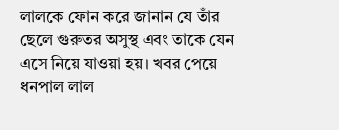লালকে ফোন করে জানান যে তাঁর ছেলে গুরুতর অসুস্থ এবং তাকে যেন এসে নিয়ে যাওয়া হয়। খবর পেয়ে ধনপাল লাল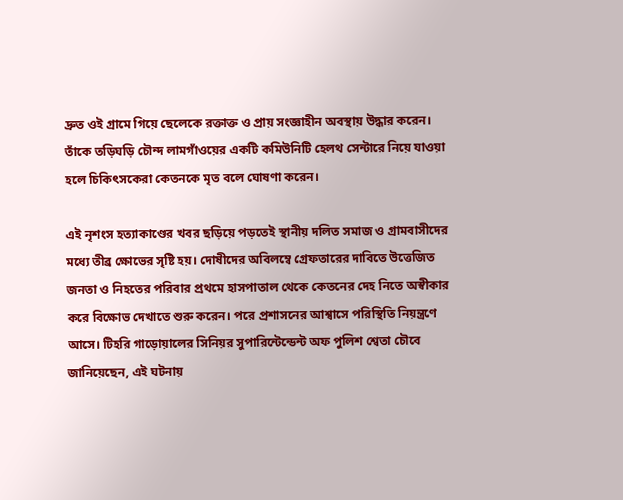দ্রুত ওই গ্রামে গিয়ে ছেলেকে রক্তাক্ত ও প্রায় সংজ্ঞাহীন অবস্থায় উদ্ধার করেন। তাঁকে তড়িঘড়ি চৌন্দ লামগাঁওয়ের একটি কমিউনিটি হেলথ সেন্টারে নিয়ে যাওয়া হলে চিকিৎসকেরা কেতনকে মৃত বলে ঘোষণা করেন।

এই নৃশংস হত্যাকাণ্ডের খবর ছড়িয়ে পড়তেই স্থানীয় দলিত সমাজ ও গ্রামবাসীদের মধ্যে তীব্র ক্ষোভের সৃষ্টি হয়। দোষীদের অবিলম্বে গ্রেফতারের দাবিতে উত্তেজিত জনতা ও নিহতের পরিবার প্রথমে হাসপাতাল থেকে কেতনের দেহ নিতে অস্বীকার করে বিক্ষোভ দেখাতে শুরু করেন। পরে প্রশাসনের আশ্বাসে পরিস্থিতি নিয়ন্ত্রণে আসে। টিহরি গাড়োয়ালের সিনিয়র সুপারিন্টেন্ডেন্ট অফ পুলিশ শ্বেতা চৌবে জানিয়েছেন, এই ঘটনায়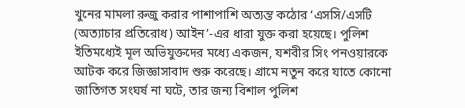খুনের মামলা রুজু করার পাশাপাশি অত্যন্ত কঠোর ‘এসসি/এসটি (অত্যাচার প্রতিরোধ) আইন’-এর ধারা যুক্ত করা হয়েছে। পুলিশ ইতিমধ্যেই মূল অভিযুক্তদের মধ্যে একজন, যশবীর সিং পনওয়ারকে আটক করে জিজ্ঞাসাবাদ শুরু করেছে। গ্রামে নতুন করে যাতে কোনো জাতিগত সংঘর্ষ না ঘটে, তার জন্য বিশাল পুলিশ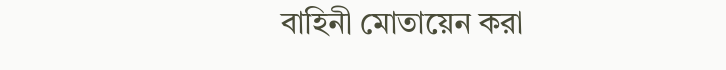বাহিনী মোতায়েন করা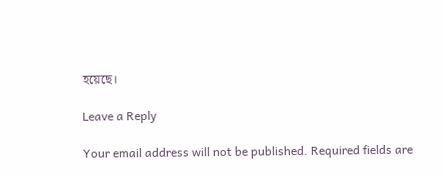হয়েছে।

Leave a Reply

Your email address will not be published. Required fields are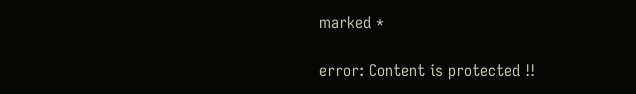marked *

error: Content is protected !!